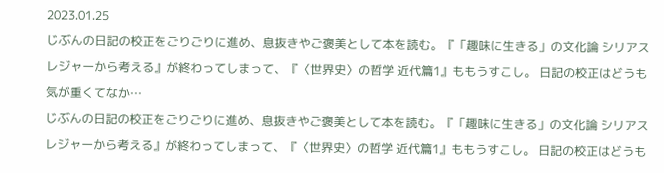2023.01.25
じぶんの日記の校正をごりごりに進め、息抜きやご褒美として本を読む。『「趣味に生きる」の文化論 シリアスレジャーから考える』が終わってしまって、『〈世界史〉の哲学 近代篇1』ももうすこし。 日記の校正はどうも気が重くてなか…
じぶんの日記の校正をごりごりに進め、息抜きやご褒美として本を読む。『「趣味に生きる」の文化論 シリアスレジャーから考える』が終わってしまって、『〈世界史〉の哲学 近代篇1』ももうすこし。 日記の校正はどうも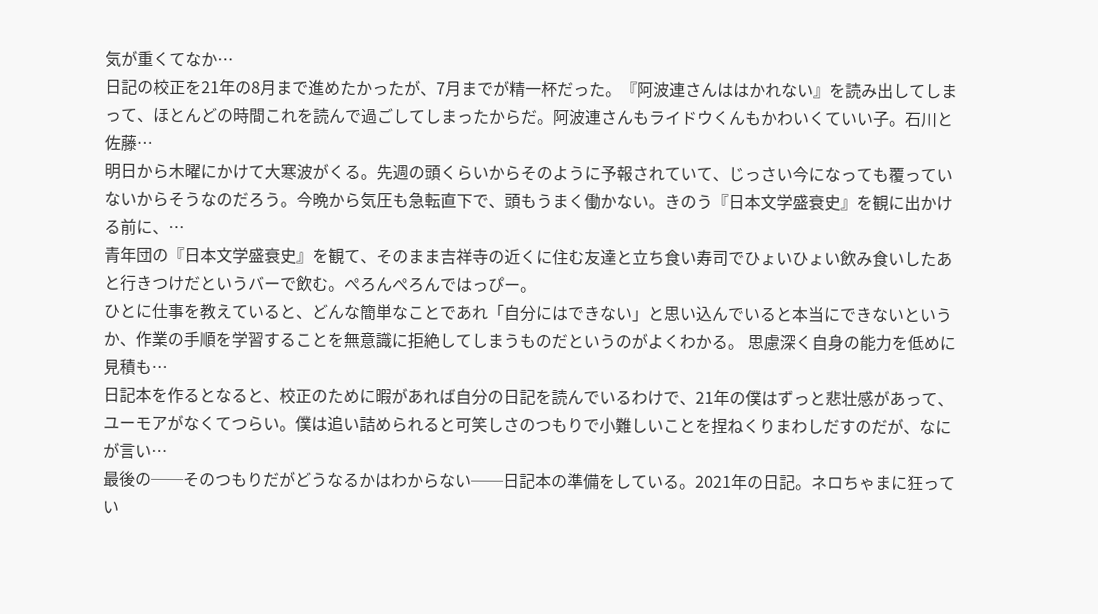気が重くてなか…
日記の校正を21年の8月まで進めたかったが、7月までが精一杯だった。『阿波連さんははかれない』を読み出してしまって、ほとんどの時間これを読んで過ごしてしまったからだ。阿波連さんもライドウくんもかわいくていい子。石川と佐藤…
明日から木曜にかけて大寒波がくる。先週の頭くらいからそのように予報されていて、じっさい今になっても覆っていないからそうなのだろう。今晩から気圧も急転直下で、頭もうまく働かない。きのう『日本文学盛衰史』を観に出かける前に、…
青年団の『日本文学盛衰史』を観て、そのまま吉祥寺の近くに住む友達と立ち食い寿司でひょいひょい飲み食いしたあと行きつけだというバーで飲む。ぺろんぺろんではっぴー。
ひとに仕事を教えていると、どんな簡単なことであれ「自分にはできない」と思い込んでいると本当にできないというか、作業の手順を学習することを無意識に拒絶してしまうものだというのがよくわかる。 思慮深く自身の能力を低めに見積も…
日記本を作るとなると、校正のために暇があれば自分の日記を読んでいるわけで、21年の僕はずっと悲壮感があって、ユーモアがなくてつらい。僕は追い詰められると可笑しさのつもりで小難しいことを捏ねくりまわしだすのだが、なにが言い…
最後の──そのつもりだがどうなるかはわからない──日記本の準備をしている。2021年の日記。ネロちゃまに狂ってい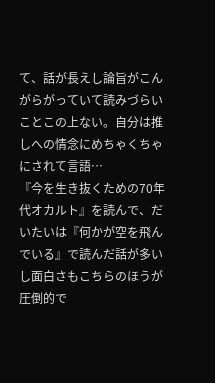て、話が長えし論旨がこんがらがっていて読みづらいことこの上ない。自分は推しへの情念にめちゃくちゃにされて言語…
『今を生き抜くための70年代オカルト』を読んで、だいたいは『何かが空を飛んでいる』で読んだ話が多いし面白さもこちらのほうが圧倒的で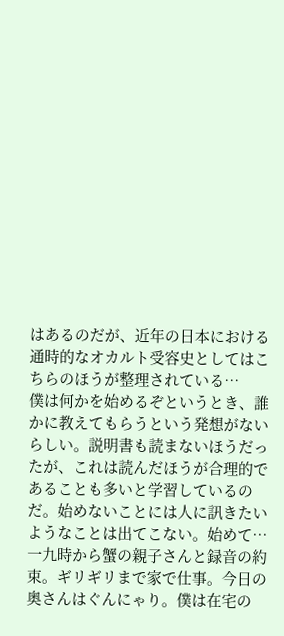はあるのだが、近年の日本における通時的なオカルト受容史としてはこちらのほうが整理されている…
僕は何かを始めるぞというとき、誰かに教えてもらうという発想がないらしい。説明書も読まないほうだったが、これは読んだほうが合理的であることも多いと学習しているのだ。始めないことには人に訊きたいようなことは出てこない。始めて…
一九時から蟹の親子さんと録音の約束。ギリギリまで家で仕事。今日の奥さんはぐんにゃり。僕は在宅の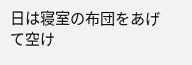日は寝室の布団をあげて空け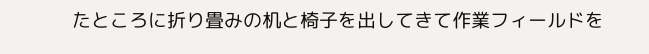たところに折り畳みの机と椅子を出してきて作業フィールドを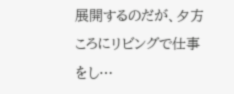展開するのだが、夕方ころにリビングで仕事をし…